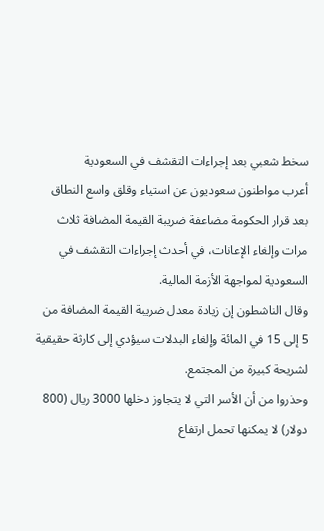سخط شعبي بعد إجراءات التقشف في السعودية
أعرب مواطنون سعوديون عن استياء وقلق واسع النطاق بعد قرار الحكومة مضاعفة ضريبة القيمة المضافة ثلاث مرات وإلغاء الإعانات، في أحدث إجراءات التقشف في السعودية لمواجهة الأزمة المالية.
وقال الناشطون إن زيادة معدل ضريبة القيمة المضافة من 5 إلى 15 في المائة وإلغاء البدلات سيؤدي إلى كارثة حقيقية لشريحة كبيرة من المجتمع.
وحذروا من أن الأسر التي لا يتجاوز دخلها 3000 ريال (800 دولار) لا يمكنها تحمل ارتفاع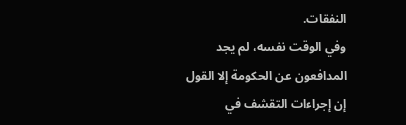النفقات.
وفي الوقت نفسه، لم يجد المدافعون عن الحكومة إلا القول إن إجراءات التقشف في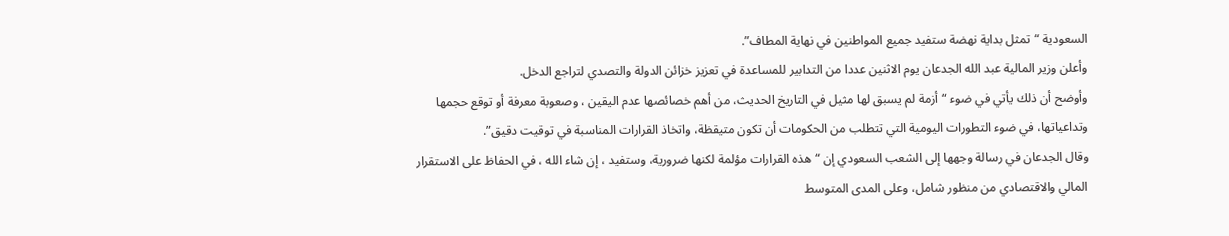السعودية “تمثل بداية نهضة ستفيد جميع المواطنين في نهاية المطاف”.
وأعلن وزير المالية عبد الله الجدعان يوم الاثنين عددا من التدابير للمساعدة في تعزيز خزائن الدولة والتصدي لتراجع الدخل.
وأوضح أن ذلك يأتي في ضوء “أزمة لم يسبق لها مثيل في التاريخ الحديث، من أهم خصائصها عدم اليقين ، وصعوبة معرفة أو توقع حجمها وتداعياتها، في ضوء التطورات اليومية التي تتطلب من الحكومات أن تكون متيقظة، واتخاذ القرارات المناسبة في توقيت دقيق”.
وقال الجدعان في رسالة وجهها إلى الشعب السعودي إن “هذه القرارات مؤلمة لكنها ضرورية، وستفيد ، إن شاء الله ، في الحفاظ على الاستقرار المالي والاقتصادي من منظور شامل، وعلى المدى المتوسط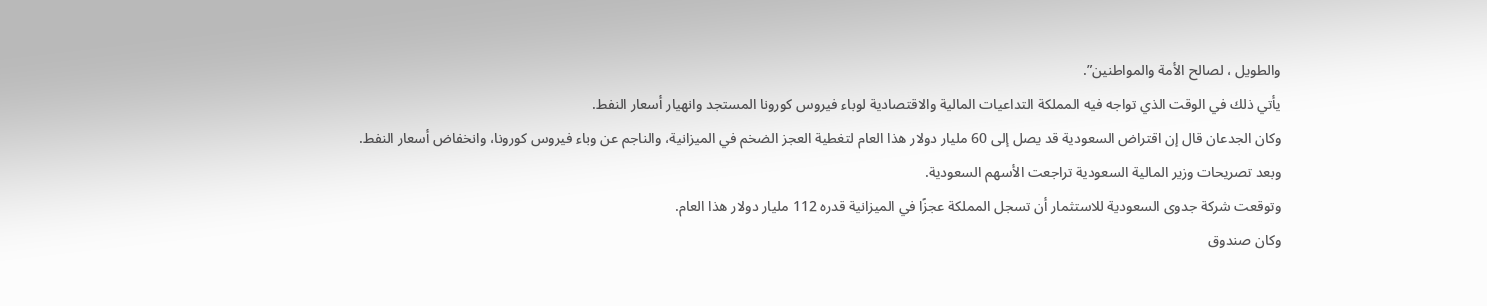والطويل ، لصالح الأمة والمواطنين”.
يأتي ذلك في الوقت الذي تواجه فيه المملكة التداعيات المالية والاقتصادية لوباء فيروس كورونا المستجد وانهيار أسعار النفط.
وكان الجدعان قال إن اقتراض السعودية قد يصل إلى 60 مليار دولار هذا العام لتغطية العجز الضخم في الميزانية، والناجم عن وباء فيروس كورونا، وانخفاض أسعار النفط.
وبعد تصريحات وزير المالية السعودية تراجعت الأسهم السعودية.
وتوقعت شركة جدوى السعودية للاستثمار أن تسجل المملكة عجزًا في الميزانية قدره 112 مليار دولار هذا العام.
وكان صندوق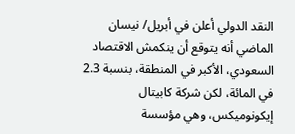النقد الدولي أعلن في أبريل/ نيسان الماضي أنه يتوقع أن ينكمش الاقتصاد السعودي، الأكبر في المنطقة، بنسبة 2.3 في المائة، لكن شركة كابيتال إيكونوميكس، وهي مؤسسة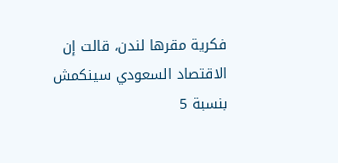فكرية مقرها لندن، قالت إن الاقتصاد السعودي سينكمش بنسبة 5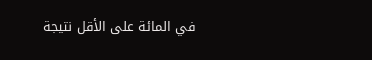في المائة على الأقل نتيجة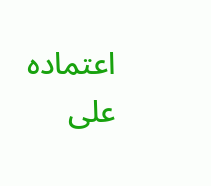اعتماده على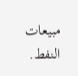مبيعات النفط.